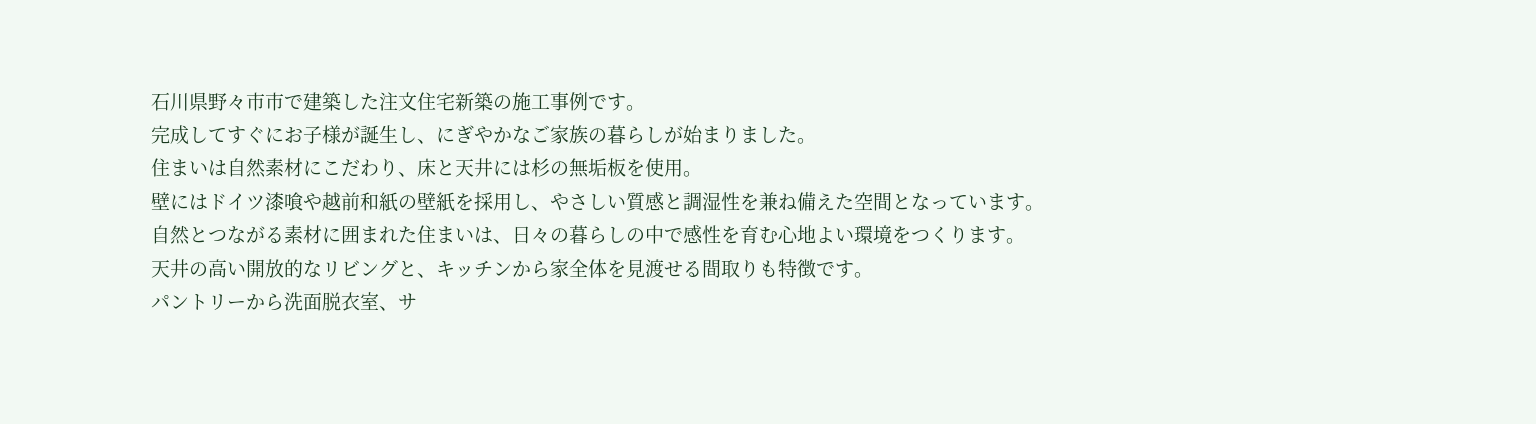石川県野々市市で建築した注文住宅新築の施工事例です。
完成してすぐにお子様が誕生し、にぎやかなご家族の暮らしが始まりました。
住まいは自然素材にこだわり、床と天井には杉の無垢板を使用。
壁にはドイツ漆喰や越前和紙の壁紙を採用し、やさしい質感と調湿性を兼ね備えた空間となっています。
自然とつながる素材に囲まれた住まいは、日々の暮らしの中で感性を育む心地よい環境をつくります。
天井の高い開放的なリビングと、キッチンから家全体を見渡せる間取りも特徴です。
パントリーから洗面脱衣室、サ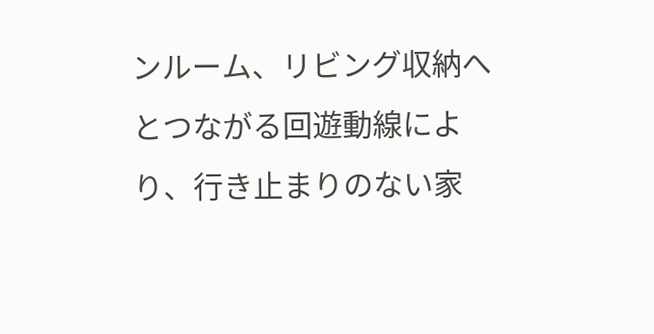ンルーム、リビング収納へとつながる回遊動線により、行き止まりのない家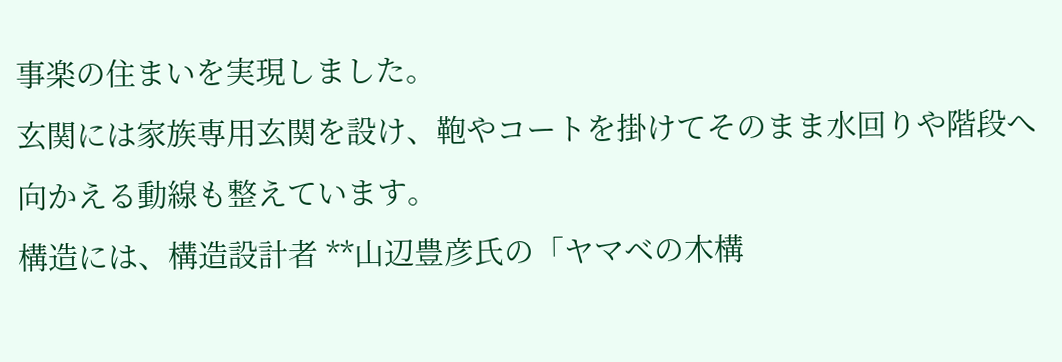事楽の住まいを実現しました。
玄関には家族専用玄関を設け、鞄やコートを掛けてそのまま水回りや階段へ向かえる動線も整えています。
構造には、構造設計者 **山辺豊彦氏の「ヤマベの木構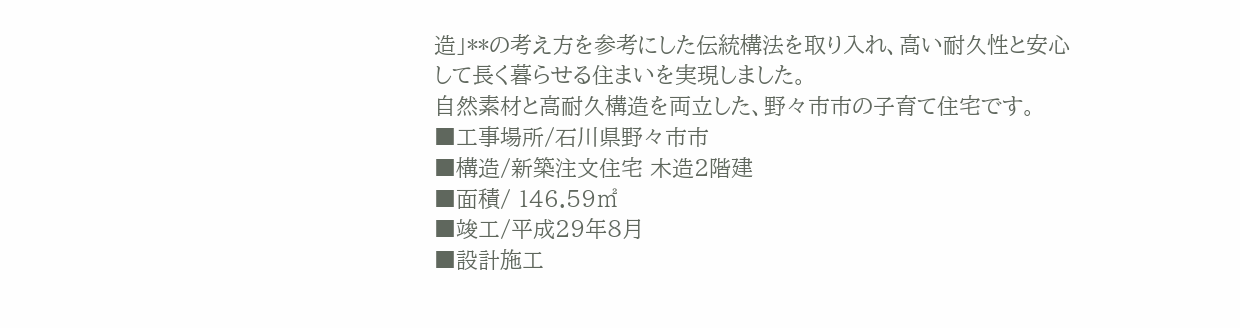造」**の考え方を参考にした伝統構法を取り入れ、高い耐久性と安心して長く暮らせる住まいを実現しました。
自然素材と高耐久構造を両立した、野々市市の子育て住宅です。
■工事場所/石川県野々市市
■構造/新築注文住宅 木造2階建
■面積/ 146.59㎡
■竣工/平成29年8月
■設計施工